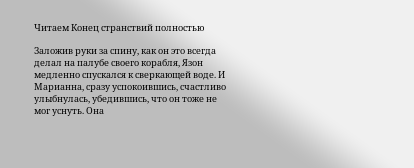Читаем Конец странствий полностью

Заложив руки за спину, как он это всегда делал на палубе своего корабля, Язон медленно спускался к сверкающей воде. И Марианна, сразу успокоившись, счастливо улыбнулась, убедившись, что он тоже не мог уснуть. Она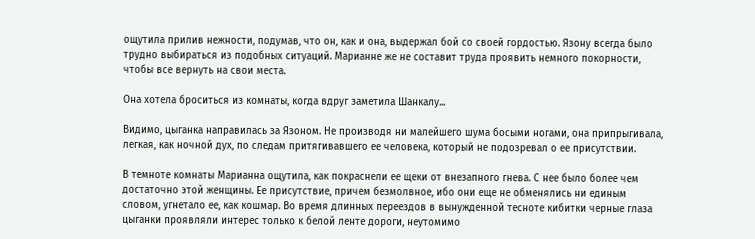ощутила прилив нежности, подумав, что он, как и она, выдержал бой со своей гордостью. Язону всегда было трудно выбираться из подобных ситуаций. Марианне же не составит труда проявить немного покорности, чтобы все вернуть на свои места.

Она хотела броситься из комнаты, когда вдруг заметила Шанкалу...

Видимо, цыганка направилась за Язоном. Не производя ни малейшего шума босыми ногами, она припрыгивала, легкая, как ночной дух, по следам притягивавшего ее человека, который не подозревал о ее присутствии.

В темноте комнаты Марианна ощутила, как покраснели ее щеки от внезапного гнева. С нее было более чем достаточно этой женщины. Ее присутствие, причем безмолвное, ибо они еще не обменялись ни единым словом, угнетало ее, как кошмар. Во время длинных переездов в вынужденной тесноте кибитки черные глаза цыганки проявляли интерес только к белой ленте дороги, неутомимо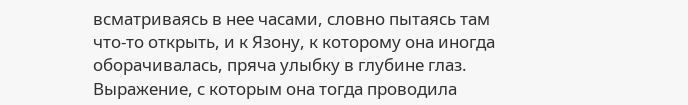всматриваясь в нее часами, словно пытаясь там что-то открыть, и к Язону, к которому она иногда оборачивалась, пряча улыбку в глубине глаз. Выражение, с которым она тогда проводила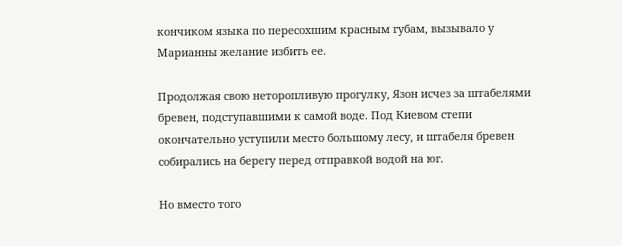кончиком языка по пересохшим красным губам, вызывало у Марианны желание избить ее.

Продолжая свою неторопливую прогулку, Язон исчез за штабелями бревен, подступавшими к самой воде. Под Киевом степи окончательно уступили место большому лесу, и штабеля бревен собирались на берегу перед отправкой водой на юг.

Но вместо того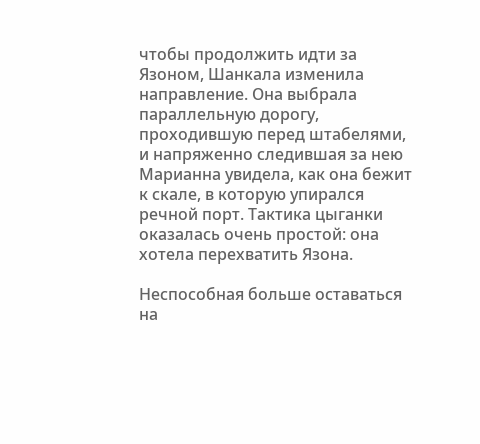чтобы продолжить идти за Язоном, Шанкала изменила направление. Она выбрала параллельную дорогу, проходившую перед штабелями, и напряженно следившая за нею Марианна увидела, как она бежит к скале, в которую упирался речной порт. Тактика цыганки оказалась очень простой: она хотела перехватить Язона.

Неспособная больше оставаться на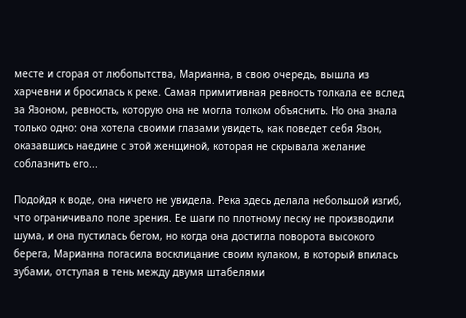месте и сгорая от любопытства, Марианна, в свою очередь, вышла из харчевни и бросилась к реке. Самая примитивная ревность толкала ее вслед за Язоном, ревность, которую она не могла толком объяснить. Но она знала только одно: она хотела своими глазами увидеть, как поведет себя Язон, оказавшись наедине с этой женщиной, которая не скрывала желание соблазнить его...

Подойдя к воде, она ничего не увидела. Река здесь делала небольшой изгиб, что ограничивало поле зрения. Ее шаги по плотному песку не производили шума, и она пустилась бегом, но когда она достигла поворота высокого берега, Марианна погасила восклицание своим кулаком, в который впилась зубами, отступая в тень между двумя штабелями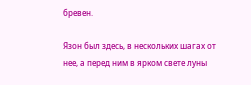бревен.

Язон был здесь, в нескольких шагах от нее, а перед ним в ярком свете луны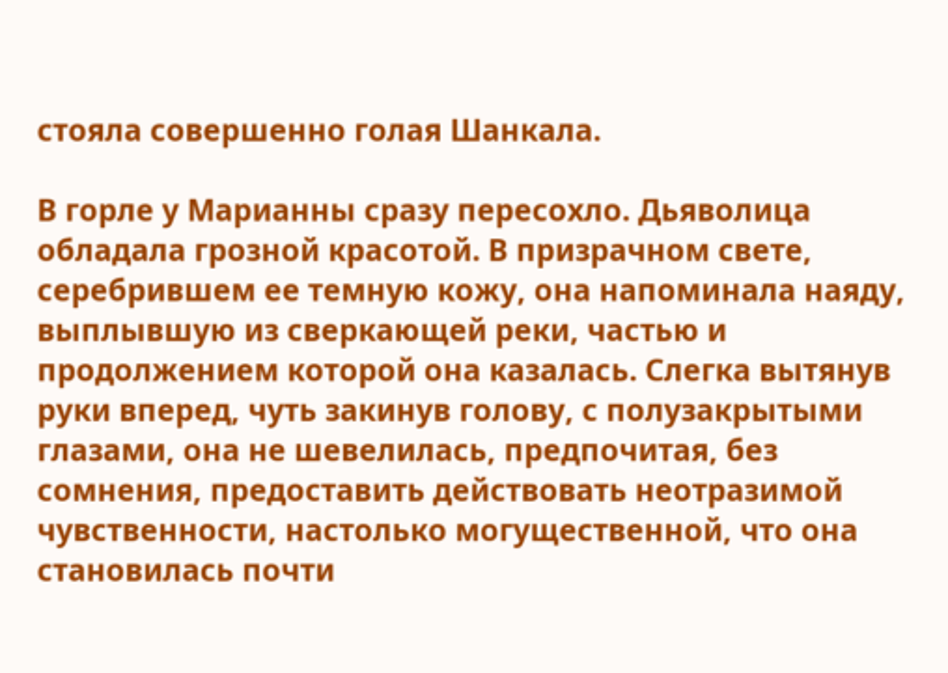стояла совершенно голая Шанкала.

В горле у Марианны сразу пересохло. Дьяволица обладала грозной красотой. В призрачном свете, серебрившем ее темную кожу, она напоминала наяду, выплывшую из сверкающей реки, частью и продолжением которой она казалась. Слегка вытянув руки вперед, чуть закинув голову, с полузакрытыми глазами, она не шевелилась, предпочитая, без сомнения, предоставить действовать неотразимой чувственности, настолько могущественной, что она становилась почти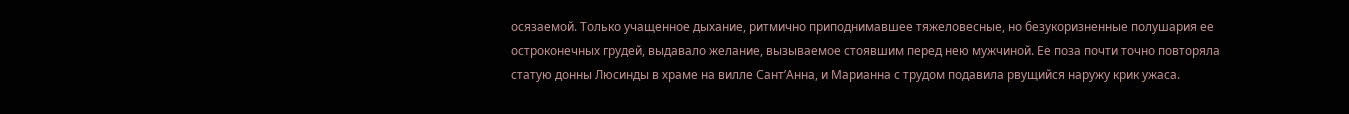осязаемой. Только учащенное дыхание, ритмично приподнимавшее тяжеловесные, но безукоризненные полушария ее остроконечных грудей, выдавало желание, вызываемое стоявшим перед нею мужчиной. Ее поза почти точно повторяла статую донны Люсинды в храме на вилле Сант’Анна, и Марианна с трудом подавила рвущийся наружу крик ужаса.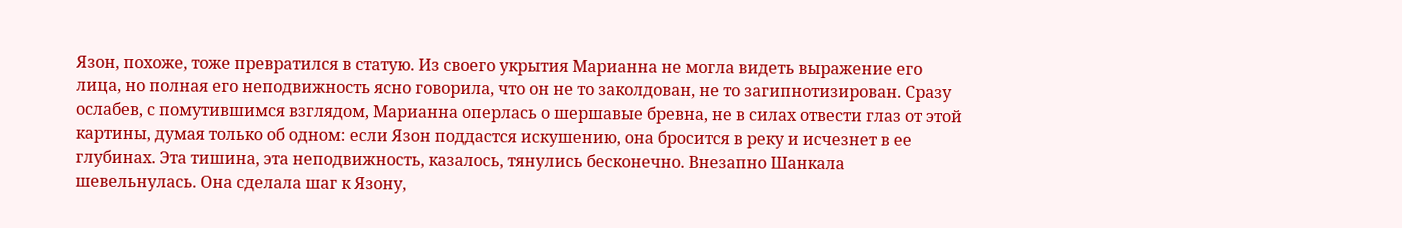Язон, похоже, тоже превратился в статую. Из своего укрытия Марианна не могла видеть выражение его лица, но полная его неподвижность ясно говорила, что он не то заколдован, не то загипнотизирован. Сразу ослабев, с помутившимся взглядом, Марианна оперлась о шершавые бревна, не в силах отвести глаз от этой картины, думая только об одном: если Язон поддастся искушению, она бросится в реку и исчезнет в ее глубинах. Эта тишина, эта неподвижность, казалось, тянулись бесконечно. Внезапно Шанкала шевельнулась. Она сделала шаг к Язону,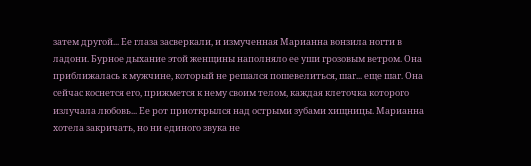затем другой... Ее глаза засверкали, и измученная Марианна вонзила ногти в ладони. Бурное дыхание этой женщины наполняло ее уши грозовым ветром. Она приближалась к мужчине, который не решался пошевелиться, шаг... еще шаг. Она сейчас коснется его, прижмется к нему своим телом, каждая клеточка которого излучала любовь... Ее рот приоткрылся над острыми зубами хищницы. Марианна хотела закричать, но ни единого звука не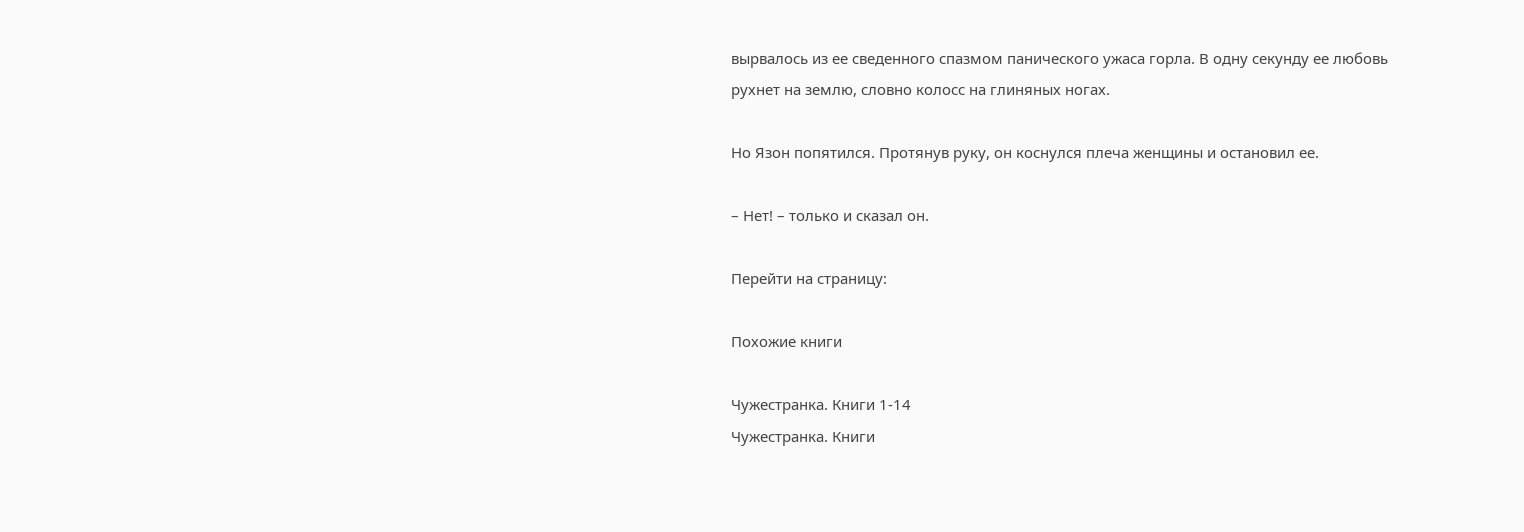вырвалось из ее сведенного спазмом панического ужаса горла. В одну секунду ее любовь рухнет на землю, словно колосс на глиняных ногах.

Но Язон попятился. Протянув руку, он коснулся плеча женщины и остановил ее.

– Нет! – только и сказал он.

Перейти на страницу:

Похожие книги

Чужестранка. Книги 1-14
Чужестранка. Книги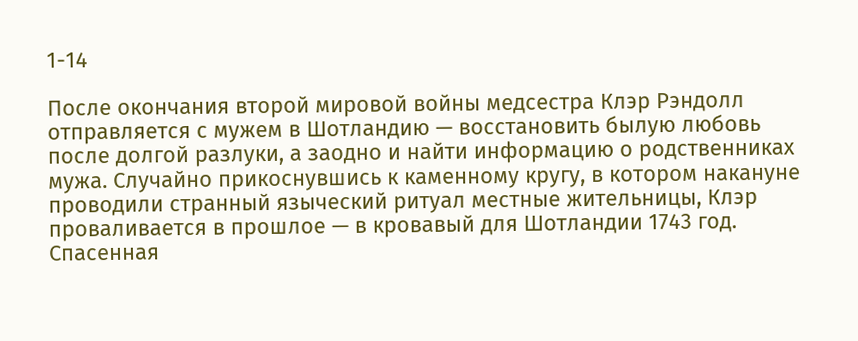1-14

После окончания второй мировой войны медсестра Клэр Рэндолл отправляется с мужем в Шотландию — восстановить былую любовь после долгой разлуки, а заодно и найти информацию о родственниках мужа. Случайно прикоснувшись к каменному кругу, в котором накануне проводили странный языческий ритуал местные жительницы, Клэр проваливается в прошлое — в кровавый для Шотландии 1743 год. Спасенная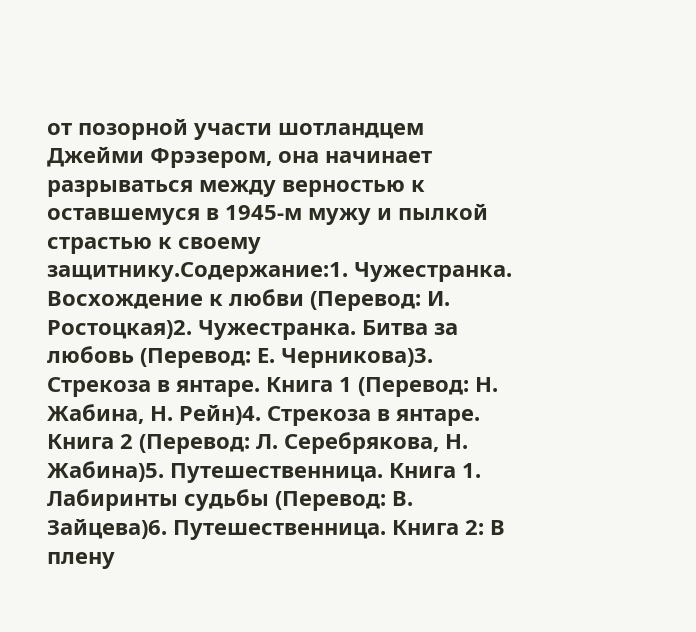от позорной участи шотландцем Джейми Фрэзером, она начинает разрываться между верностью к оставшемуся в 1945-м мужу и пылкой страстью к своему защитнику.Содержание:1. Чужестранка. Восхождение к любви (Перевод: И. Ростоцкая)2. Чужестранка. Битва за любовь (Перевод: Е. Черникова)3. Стрекоза в янтаре. Книга 1 (Перевод: Н. Жабина, Н. Рейн)4. Стрекоза в янтаре. Книга 2 (Перевод: Л. Серебрякова, Н. Жабина)5. Путешественница. Книга 1. Лабиринты судьбы (Перевод: В. Зайцева)6. Путешественница. Книга 2: В плену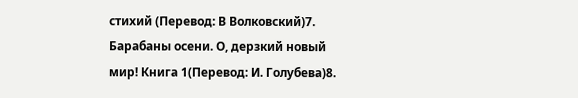стихий (Перевод: В Волковский)7. Барабаны осени. О, дерзкий новый мир! Книга 1(Перевод: И. Голубева)8.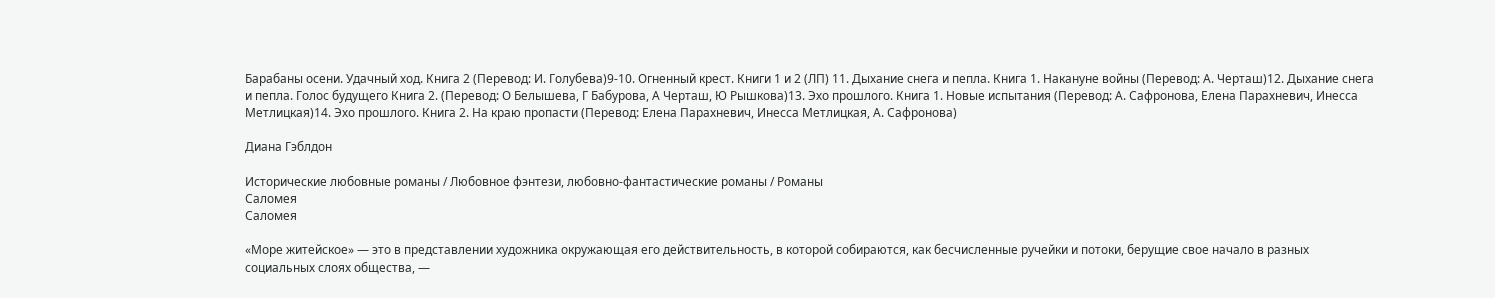Барабаны осени. Удачный ход. Книга 2 (Перевод: И. Голубева)9-10. Огненный крест. Книги 1 и 2 (ЛП) 11. Дыхание снега и пепла. Книга 1. Накануне войны (Перевод: А. Черташ)12. Дыхание снега и пепла. Голос будущего Книга 2. (Перевод: О Белышева, Г Бабурова, А Черташ, Ю Рышкова)13. Эхо прошлого. Книга 1. Новые испытания (Перевод: А. Сафронова, Елена Парахневич, Инесса Метлицкая)14. Эхо прошлого. Книга 2. На краю пропасти (Перевод: Елена Парахневич, Инесса Метлицкая, А. Сафронова)

Диана Гэблдон

Исторические любовные романы / Любовное фэнтези, любовно-фантастические романы / Романы
Саломея
Саломея

«Море житейское» — это в представлении художника окружающая его действительность, в которой собираются, как бесчисленные ручейки и потоки, берущие свое начало в разных социальных слоях общества, —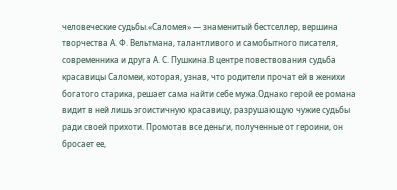человеческие судьбы.«Саломея» — знаменитый бестселлер, вершина творчества А. Ф. Вельтмана, талантливого и самобытного писателя, современника и друга А. С. Пушкина.В центре повествования судьба красавицы Саломеи, которая, узнав, что родители прочат ей в женихи богатого старика, решает сама найти себе мужа.Однако герой ее романа видит в ней лишь эгоистичную красавицу, разрушающую чужие судьбы ради своей прихоти. Промотав все деньги, полученные от героини, он бросает ее,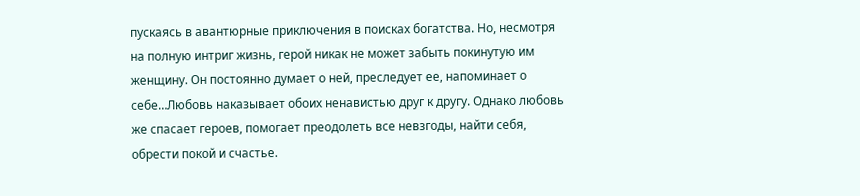пускаясь в авантюрные приключения в поисках богатства. Но, несмотря на полную интриг жизнь, герой никак не может забыть покинутую им женщину. Он постоянно думает о ней, преследует ее, напоминает о себе…Любовь наказывает обоих ненавистью друг к другу. Однако любовь же спасает героев, помогает преодолеть все невзгоды, найти себя, обрести покой и счастье.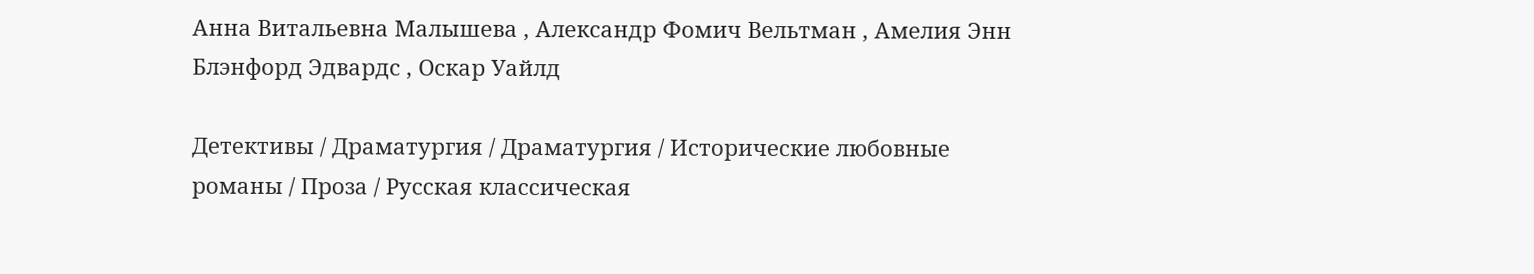Анна Витальевна Малышева , Александр Фомич Вельтман , Амелия Энн Блэнфорд Эдвардс , Оскар Уайлд

Детективы / Драматургия / Драматургия / Исторические любовные романы / Проза / Русская классическая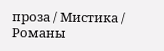проза / Мистика / Романы